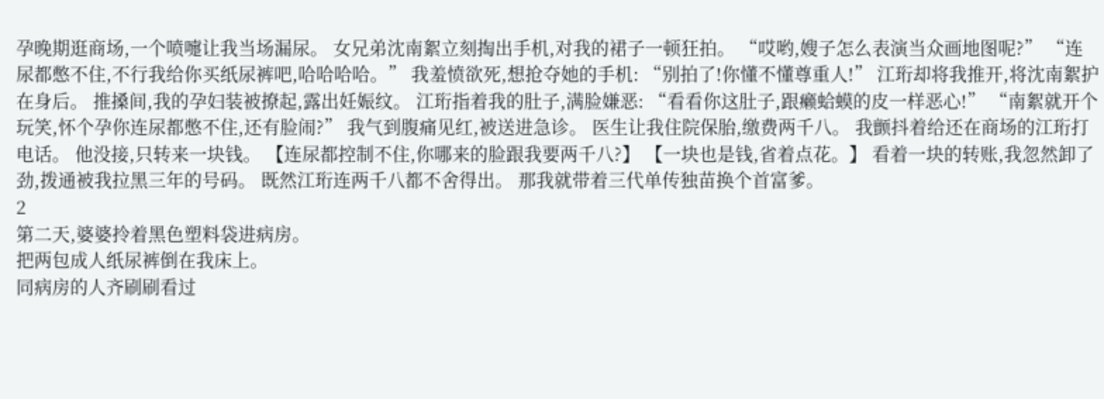孕晚期逛商场,一个喷嚏让我当场漏尿。 女兄弟沈南絮立刻掏出手机,对我的裙子一顿狂拍。 “哎哟,嫂子怎么表演当众画地图呢?” “连尿都憋不住,不行我给你买纸尿裤吧,哈哈哈哈。” 我羞愤欲死,想抢夺她的手机: “别拍了!你懂不懂尊重人!” 江珩却将我推开,将沈南絮护在身后。 推搡间,我的孕妇装被撩起,露出妊娠纹。 江珩指着我的肚子,满脸嫌恶: “看看你这肚子,跟癞蛤蟆的皮一样恶心!” “南絮就开个玩笑,怀个孕你连尿都憋不住,还有脸闹?” 我气到腹痛见红,被送进急诊。 医生让我住院保胎,缴费两千八。 我颤抖着给还在商场的江珩打电话。 他没接,只转来一块钱。 【连尿都控制不住,你哪来的脸跟我要两千八?】 【一块也是钱,省着点花。】 看着一块的转账,我忽然卸了劲,拨通被我拉黑三年的号码。 既然江珩连两千八都不舍得出。 那我就带着三代单传独苗换个首富爹。
2
第二天,婆婆拎着黑色塑料袋进病房。
把两包成人纸尿裤倒在我床上。
同病房的人齐刷刷看过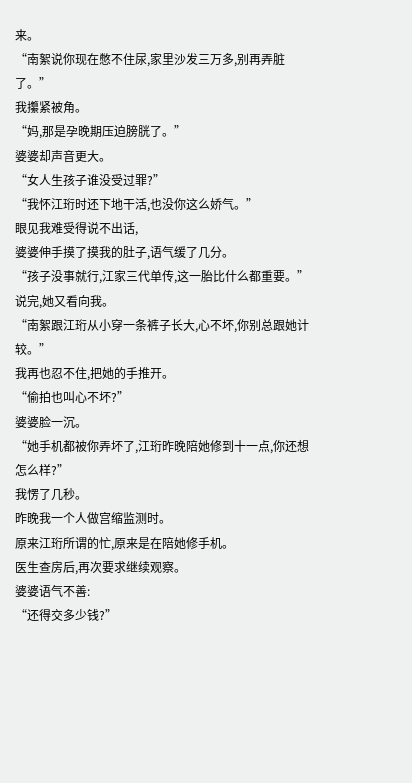来。
“南絮说你现在憋不住尿,家里沙发三万多,别再弄脏了。”
我攥紧被角。
“妈,那是孕晚期压迫膀胱了。”
婆婆却声音更大。
“女人生孩子谁没受过罪?”
“我怀江珩时还下地干活,也没你这么娇气。”
眼见我难受得说不出话,
婆婆伸手摸了摸我的肚子,语气缓了几分。
“孩子没事就行,江家三代单传,这一胎比什么都重要。”
说完,她又看向我。
“南絮跟江珩从小穿一条裤子长大,心不坏,你别总跟她计较。”
我再也忍不住,把她的手推开。
“偷拍也叫心不坏?”
婆婆脸一沉。
“她手机都被你弄坏了,江珩昨晚陪她修到十一点,你还想怎么样?”
我愣了几秒。
昨晚我一个人做宫缩监测时。
原来江珩所谓的忙,原来是在陪她修手机。
医生查房后,再次要求继续观察。
婆婆语气不善:
“还得交多少钱?”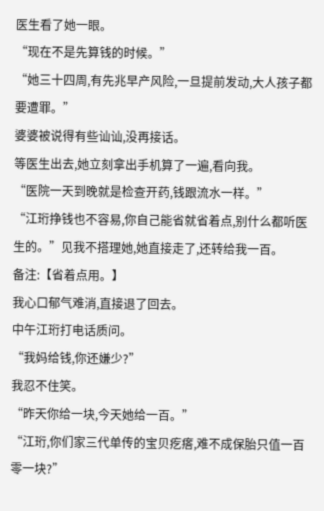医生看了她一眼。
“现在不是先算钱的时候。”
“她三十四周,有先兆早产风险,一旦提前发动,大人孩子都要遭罪。”
婆婆被说得有些讪讪,没再接话。
等医生出去,她立刻拿出手机算了一遍,看向我。
“医院一天到晚就是检查开药,钱跟流水一样。”
“江珩挣钱也不容易,你自己能省就省着点,别什么都听医生的。”见我不搭理她,她直接走了,还转给我一百。
备注:【省着点用。】
我心口郁气难消,直接退了回去。
中午江珩打电话质问。
“我妈给钱,你还嫌少?”
我忍不住笑。
“昨天你给一块,今天她给一百。”
“江珩,你们家三代单传的宝贝疙瘩,难不成保胎只值一百零一块?”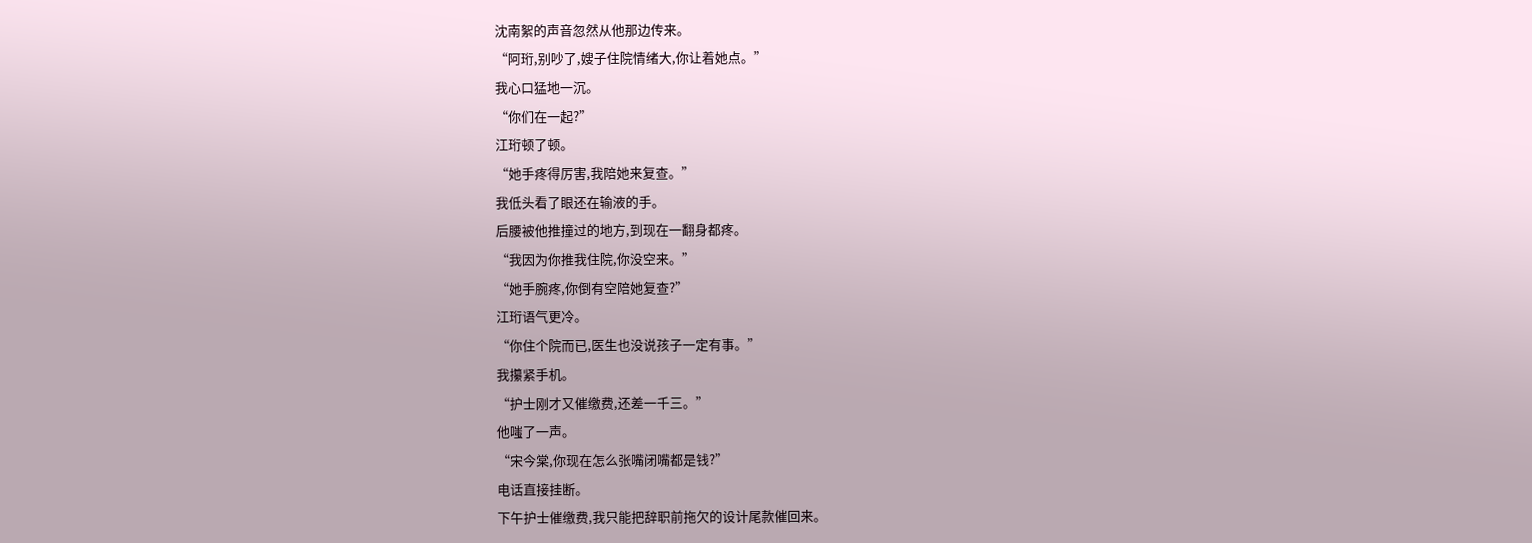沈南絮的声音忽然从他那边传来。
“阿珩,别吵了,嫂子住院情绪大,你让着她点。”
我心口猛地一沉。
“你们在一起?”
江珩顿了顿。
“她手疼得厉害,我陪她来复查。”
我低头看了眼还在输液的手。
后腰被他推撞过的地方,到现在一翻身都疼。
“我因为你推我住院,你没空来。”
“她手腕疼,你倒有空陪她复查?”
江珩语气更冷。
“你住个院而已,医生也没说孩子一定有事。”
我攥紧手机。
“护士刚才又催缴费,还差一千三。”
他嗤了一声。
“宋今棠,你现在怎么张嘴闭嘴都是钱?”
电话直接挂断。
下午护士催缴费,我只能把辞职前拖欠的设计尾款催回来。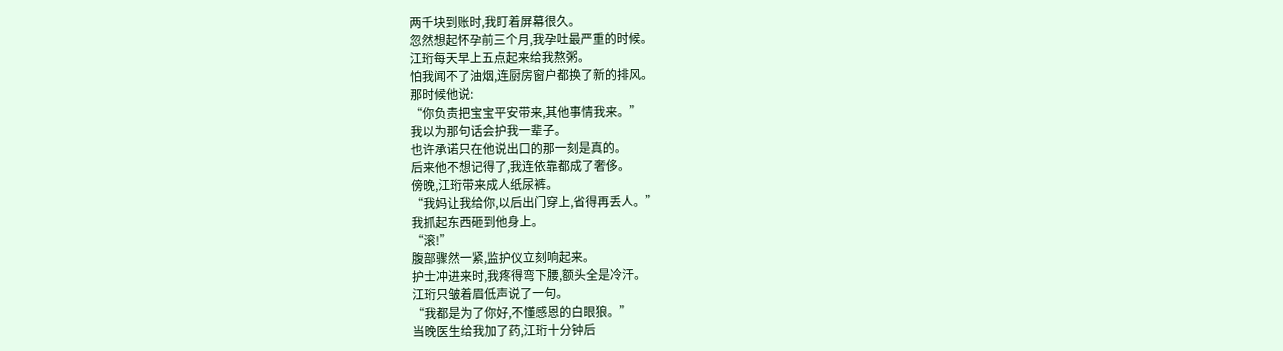两千块到账时,我盯着屏幕很久。
忽然想起怀孕前三个月,我孕吐最严重的时候。
江珩每天早上五点起来给我熬粥。
怕我闻不了油烟,连厨房窗户都换了新的排风。
那时候他说:
“你负责把宝宝平安带来,其他事情我来。”
我以为那句话会护我一辈子。
也许承诺只在他说出口的那一刻是真的。
后来他不想记得了,我连依靠都成了奢侈。
傍晚,江珩带来成人纸尿裤。
“我妈让我给你,以后出门穿上,省得再丢人。”
我抓起东西砸到他身上。
“滚!”
腹部骤然一紧,监护仪立刻响起来。
护士冲进来时,我疼得弯下腰,额头全是冷汗。
江珩只皱着眉低声说了一句。
“我都是为了你好,不懂感恩的白眼狼。”
当晚医生给我加了药,江珩十分钟后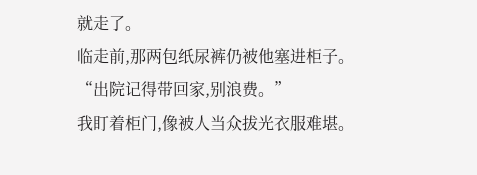就走了。
临走前,那两包纸尿裤仍被他塞进柜子。
“出院记得带回家,别浪费。”
我盯着柜门,像被人当众拔光衣服难堪。